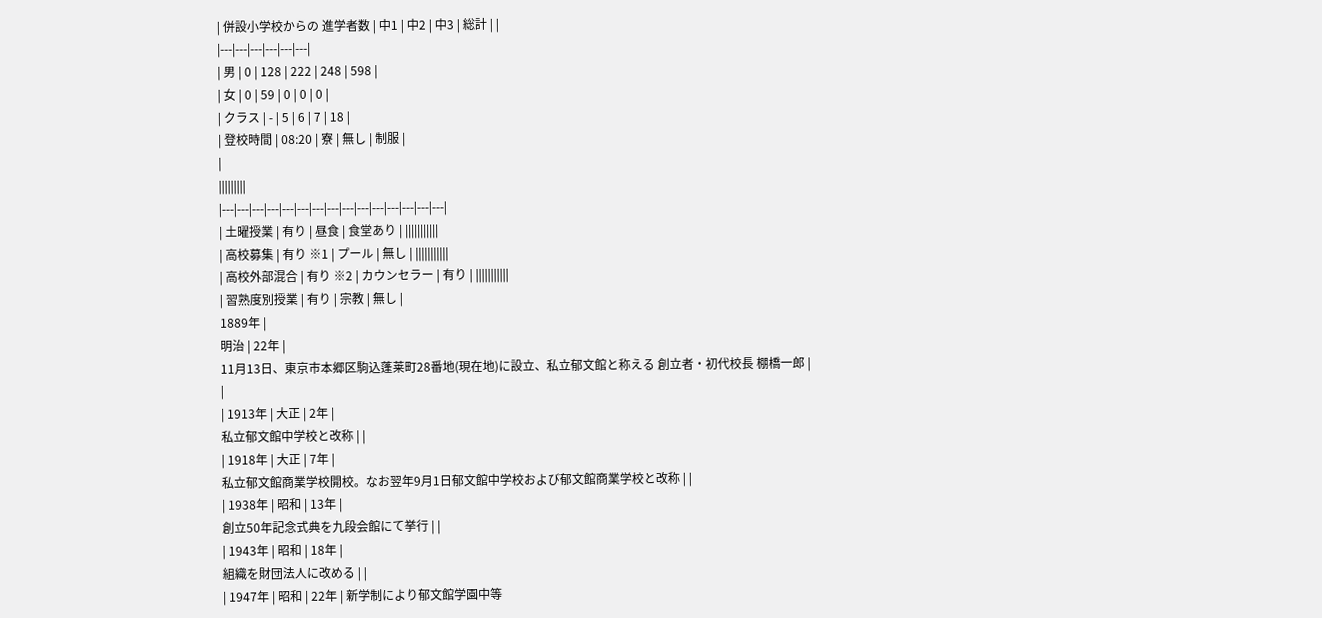| 併設小学校からの 進学者数 | 中1 | 中2 | 中3 | 総計 | |
|---|---|---|---|---|---|
| 男 | 0 | 128 | 222 | 248 | 598 |
| 女 | 0 | 59 | 0 | 0 | 0 |
| クラス | - | 5 | 6 | 7 | 18 |
| 登校時間 | 08:20 | 寮 | 無し | 制服 |
|
|||||||||
|---|---|---|---|---|---|---|---|---|---|---|---|---|---|---|
| 土曜授業 | 有り | 昼食 | 食堂あり | |||||||||||
| 高校募集 | 有り ※1 | プール | 無し | |||||||||||
| 高校外部混合 | 有り ※2 | カウンセラー | 有り | |||||||||||
| 習熟度別授業 | 有り | 宗教 | 無し |
1889年 |
明治 | 22年 |
11月13日、東京市本郷区駒込蓬莱町28番地(現在地)に設立、私立郁文館と称える 創立者・初代校長 棚橋一郎 |
|
| 1913年 | 大正 | 2年 |
私立郁文館中学校と改称 | |
| 1918年 | 大正 | 7年 |
私立郁文館商業学校開校。なお翌年9月1日郁文館中学校および郁文館商業学校と改称 | |
| 1938年 | 昭和 | 13年 |
創立50年記念式典を九段会館にて挙行 | |
| 1943年 | 昭和 | 18年 |
組織を財団法人に改める | |
| 1947年 | 昭和 | 22年 | 新学制により郁文館学園中等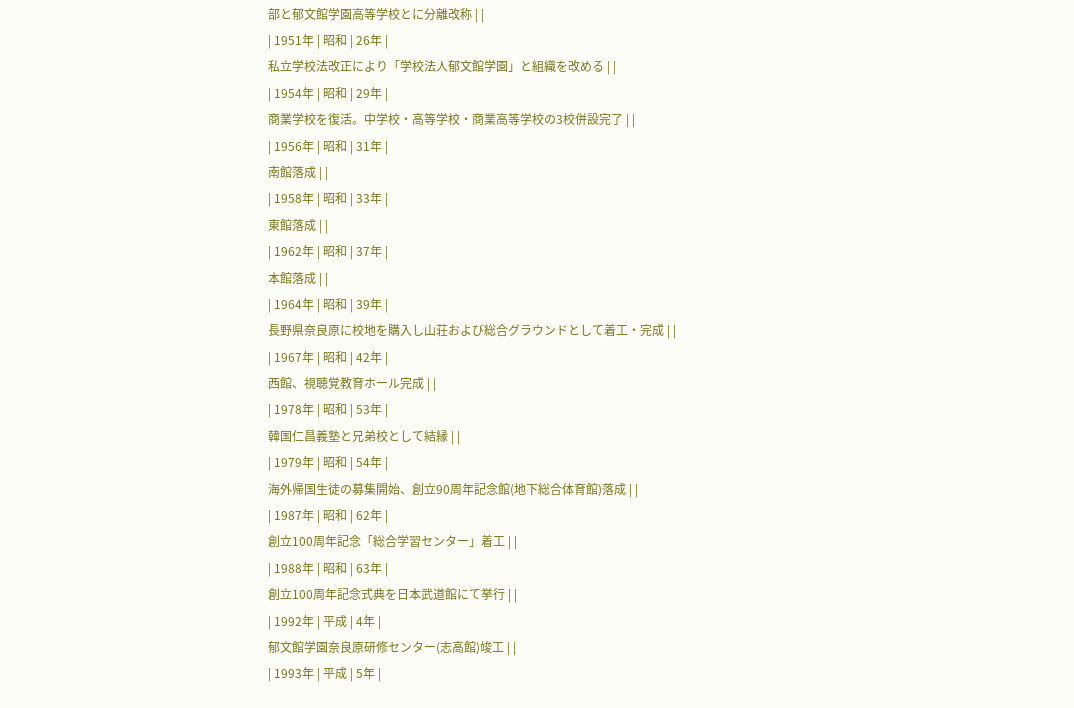部と郁文館学園高等学校とに分離改称 | |
| 1951年 | 昭和 | 26年 |
私立学校法改正により「学校法人郁文館学園」と組織を改める | |
| 1954年 | 昭和 | 29年 |
商業学校を復活。中学校・高等学校・商業高等学校の3校併設完了 | |
| 1956年 | 昭和 | 31年 |
南館落成 | |
| 1958年 | 昭和 | 33年 |
東館落成 | |
| 1962年 | 昭和 | 37年 |
本館落成 | |
| 1964年 | 昭和 | 39年 |
長野県奈良原に校地を購入し山荘および総合グラウンドとして着工・完成 | |
| 1967年 | 昭和 | 42年 |
西館、視聴覚教育ホール完成 | |
| 1978年 | 昭和 | 53年 |
韓国仁昌義塾と兄弟校として結縁 | |
| 1979年 | 昭和 | 54年 |
海外帰国生徒の募集開始、創立90周年記念館(地下総合体育館)落成 | |
| 1987年 | 昭和 | 62年 |
創立100周年記念「総合学習センター」着工 | |
| 1988年 | 昭和 | 63年 |
創立100周年記念式典を日本武道館にて挙行 | |
| 1992年 | 平成 | 4年 |
郁文館学園奈良原研修センター(志高館)竣工 | |
| 1993年 | 平成 | 5年 |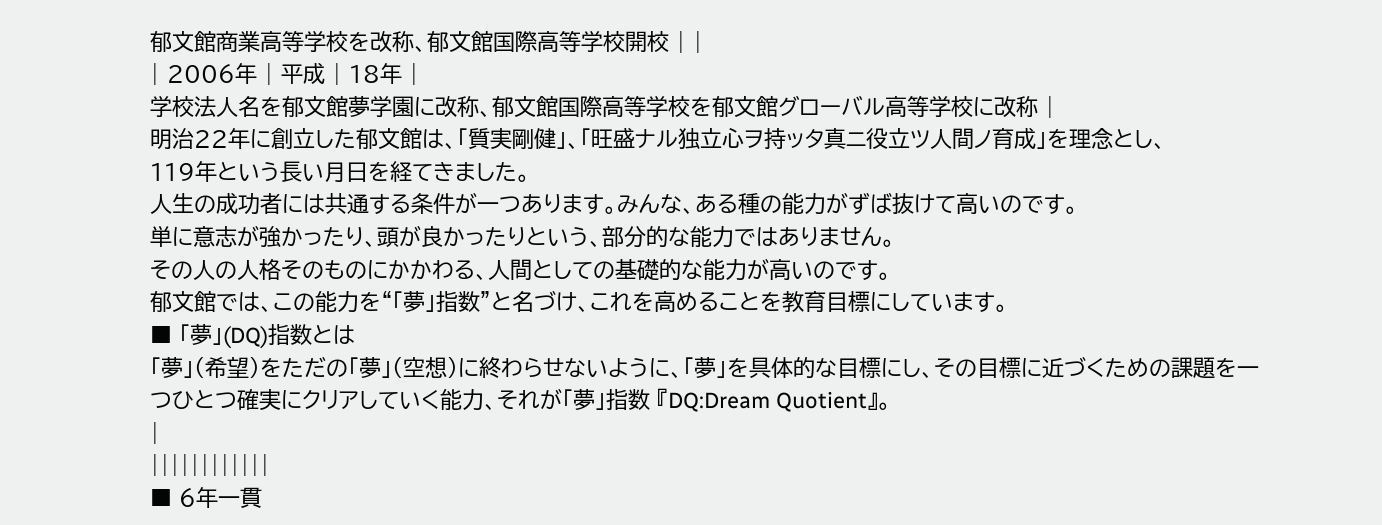郁文館商業高等学校を改称、郁文館国際高等学校開校 | |
| 2006年 | 平成 | 18年 |
学校法人名を郁文館夢学園に改称、郁文館国際高等学校を郁文館グローバル高等学校に改称 |
明治22年に創立した郁文館は、「質実剛健」、「旺盛ナル独立心ヲ持ッタ真ニ役立ツ人間ノ育成」を理念とし、
119年という長い月日を経てきました。
人生の成功者には共通する条件が一つあります。みんな、ある種の能力がずば抜けて高いのです。
単に意志が強かったり、頭が良かったりという、部分的な能力ではありません。
その人の人格そのものにかかわる、人間としての基礎的な能力が高いのです。
郁文館では、この能力を“「夢」指数”と名づけ、これを高めることを教育目標にしています。
■ 「夢」(DQ)指数とは
「夢」(希望)をただの「夢」(空想)に終わらせないように、「夢」を具体的な目標にし、その目標に近づくための課題を一つひとつ確実にクリアしていく能力、それが「夢」指数 『DQ:Dream Quotient』。
|
||||||||||||
■ 6年一貫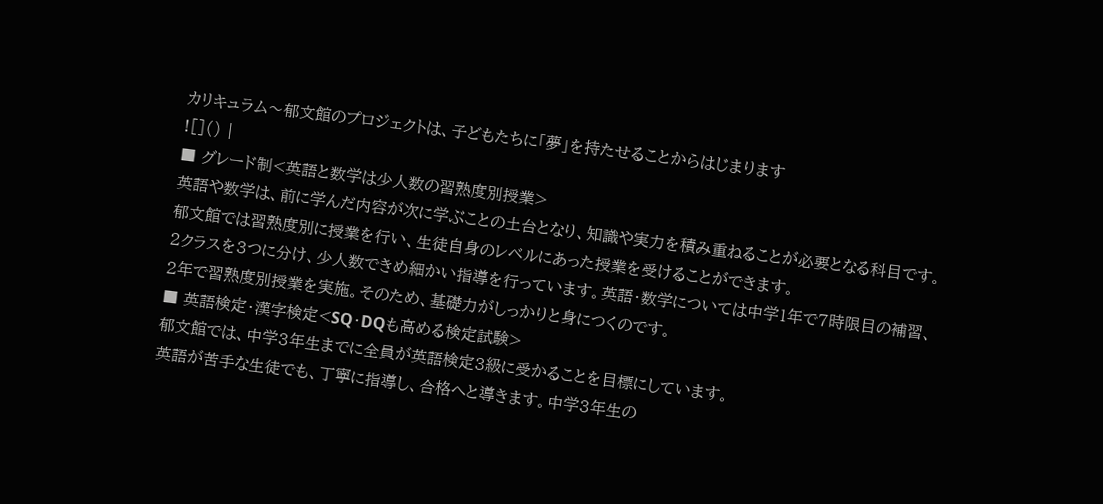カリキュラム〜郁文館のプロジェクトは、子どもたちに「夢」を持たせることからはじまります
![]() |
■ グレード制<英語と数学は少人数の習熟度別授業>
英語や数学は、前に学んだ内容が次に学ぶことの土台となり、知識や実力を積み重ねることが必要となる科目です。
郁文館では習熟度別に授業を行い、生徒自身のレベルにあった授業を受けることができます。
2クラスを3つに分け、少人数できめ細かい指導を行っています。英語・数学については中学1年で7時限目の補習、
2年で習熟度別授業を実施。そのため、基礎力がしっかりと身につくのです。
■ 英語検定・漢字検定<SQ・DQも高める検定試験>
郁文館では、中学3年生までに全員が英語検定3級に受かることを目標にしています。
英語が苦手な生徒でも、丁寧に指導し、合格へと導きます。中学3年生の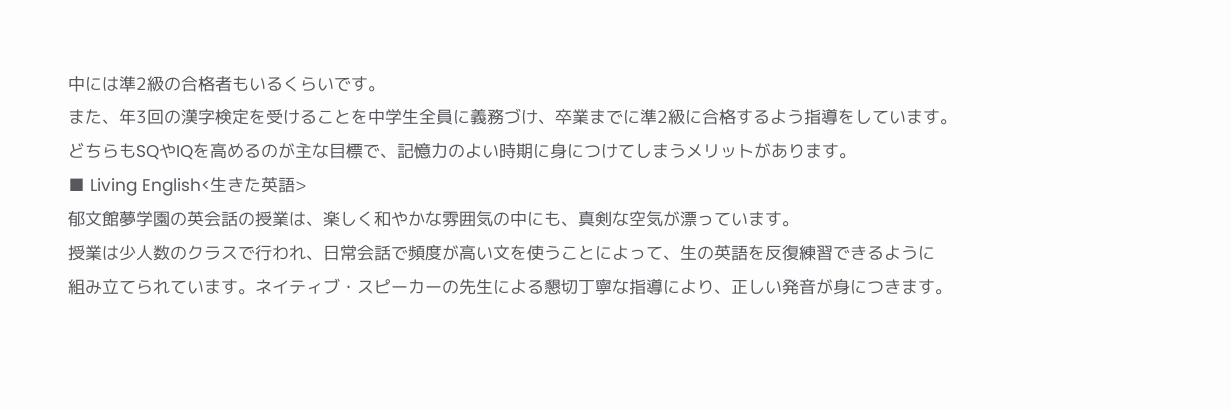中には準2級の合格者もいるくらいです。
また、年3回の漢字検定を受けることを中学生全員に義務づけ、卒業までに準2級に合格するよう指導をしています。
どちらもSQやIQを高めるのが主な目標で、記憶力のよい時期に身につけてしまうメリットがあります。
■ Living English<生きた英語>
郁文館夢学園の英会話の授業は、楽しく和やかな雰囲気の中にも、真剣な空気が漂っています。
授業は少人数のクラスで行われ、日常会話で頻度が高い文を使うことによって、生の英語を反復練習できるように
組み立てられています。ネイティブ・スピーカーの先生による懇切丁寧な指導により、正しい発音が身につきます。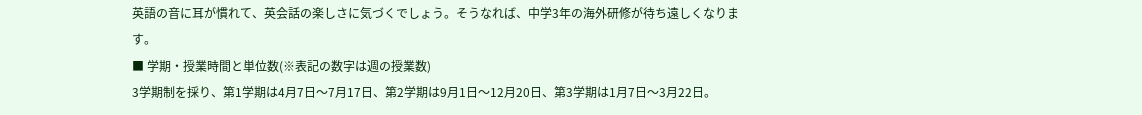英語の音に耳が慣れて、英会話の楽しさに気づくでしょう。そうなれば、中学3年の海外研修が待ち遠しくなります。
■ 学期・授業時間と単位数(※表記の数字は週の授業数)
3学期制を採り、第1学期は4月7日〜7月17日、第2学期は9月1日〜12月20日、第3学期は1月7日〜3月22日。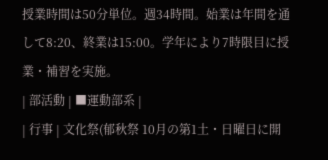授業時間は50分単位。週34時間。始業は年間を通して8:20、終業は15:00。学年により7時限目に授業・補習を実施。
| 部活動 | ■運動部系 |
| 行事 | 文化祭(郁秋祭 10月の第1土・日曜日に開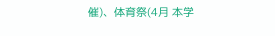催)、体育祭(4月 本学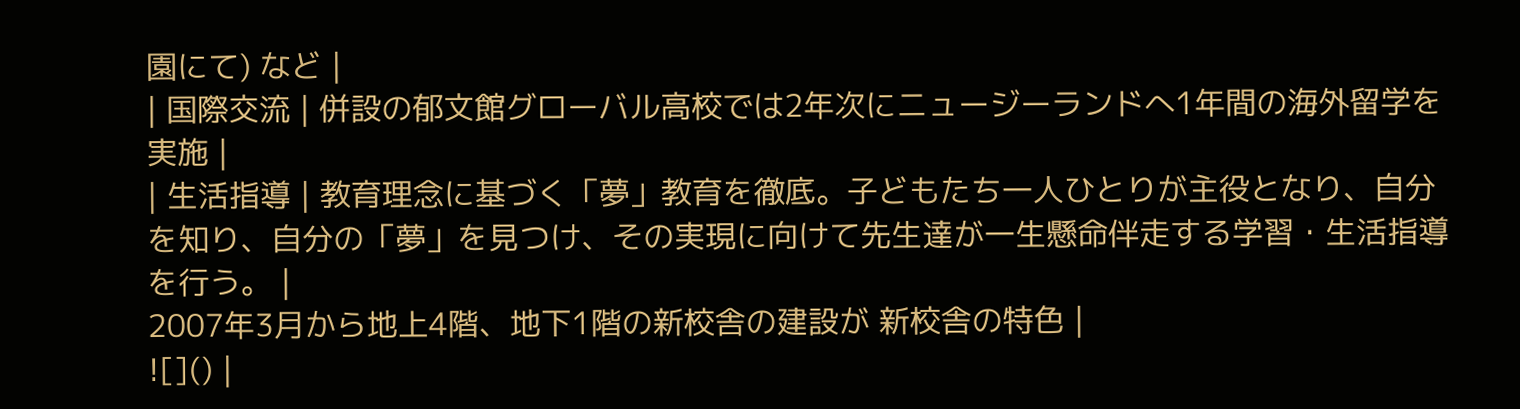園にて) など |
| 国際交流 | 併設の郁文館グローバル高校では2年次にニュージーランドへ1年間の海外留学を実施 |
| 生活指導 | 教育理念に基づく「夢」教育を徹底。子どもたち一人ひとりが主役となり、自分を知り、自分の「夢」を見つけ、その実現に向けて先生達が一生懸命伴走する学習・生活指導を行う。 |
2007年3月から地上4階、地下1階の新校舎の建設が 新校舎の特色 |
![]() |